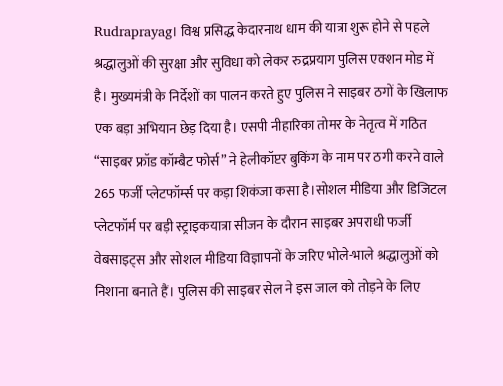Rudraprayag। विश्व प्रसिद्ध केदारनाथ धाम की यात्रा शुरू होने से पहले श्रद्धालुओं की सुरक्षा और सुविधा को लेकर रुद्रप्रयाग पुलिस एक्शन मोड में है। मुख्यमंत्री के निर्देशों का पालन करते हुए पुलिस ने साइबर ठगों के खिलाफ एक बड़ा अभियान छेड़ दिया है। एसपी नीहारिका तोमर के नेतृत्व में गठित “साइबर फ्रॉड कॉम्बैट फोर्स” ने हेलीकॉप्टर बुकिंग के नाम पर ठगी करने वाले 265 फर्जी प्लेटफॉर्म्स पर कड़ा शिकंजा कसा है।सोशल मीडिया और डिजिटल प्लेटफॉर्म पर बड़ी स्ट्राइकयात्रा सीजन के दौरान साइबर अपराधी फर्जी वेबसाइट्स और सोशल मीडिया विज्ञापनों के जरिए भोले-भाले श्रद्धालुओं को निशाना बनाते हैं। पुलिस की साइबर सेल ने इस जाल को तोड़ने के लिए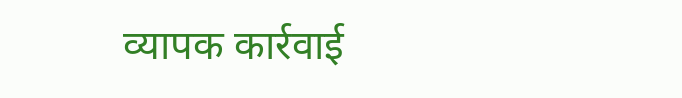व्यापक कार्रवाई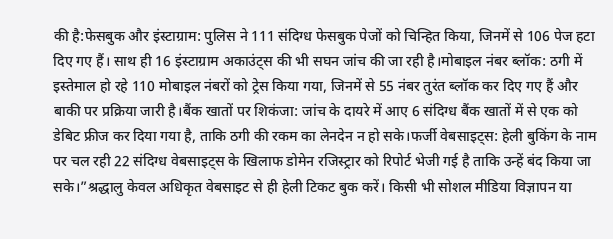की है:फेसबुक और इंस्टाग्राम: पुलिस ने 111 संदिग्ध फेसबुक पेजों को चिन्हित किया, जिनमें से 106 पेज हटा दिए गए हैं। साथ ही 16 इंस्टाग्राम अकाउंट्स की भी सघन जांच की जा रही है।मोबाइल नंबर ब्लॉक: ठगी में इस्तेमाल हो रहे 110 मोबाइल नंबरों को ट्रेस किया गया, जिनमें से 55 नंबर तुरंत ब्लॉक कर दिए गए हैं और बाकी पर प्रक्रिया जारी है।बैंक खातों पर शिकंजा: जांच के दायरे में आए 6 संदिग्ध बैंक खातों में से एक को डेबिट फ्रीज कर दिया गया है, ताकि ठगी की रकम का लेनदेन न हो सके।फर्जी वेबसाइट्स: हेली बुकिंग के नाम पर चल रही 22 संदिग्ध वेबसाइट्स के खिलाफ डोमेन रजिस्ट्रार को रिपोर्ट भेजी गई है ताकि उन्हें बंद किया जा सके।”श्रद्धालु केवल अधिकृत वेबसाइट से ही हेली टिकट बुक करें। किसी भी सोशल मीडिया विज्ञापन या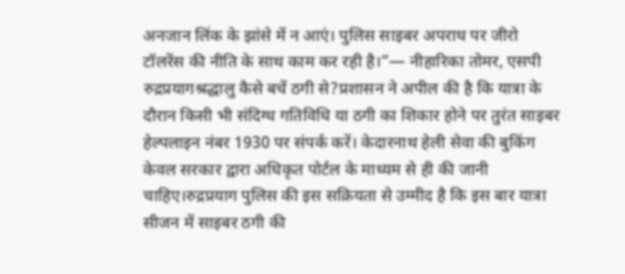अनजान लिंक के झांसे में न आएं। पुलिस साइबर अपराध पर जीरो टॉलरेंस की नीति के साथ काम कर रही है।”— नीहारिका तोमर, एसपी रुद्रप्रयागश्रद्धालु कैसे बचें ठगी से?प्रशासन ने अपील की है कि यात्रा के दौरान किसी भी संदिग्ध गतिविधि या ठगी का शिकार होने पर तुरंत साइबर हेल्पलाइन नंबर 1930 पर संपर्क करें। केदारनाथ हेली सेवा की बुकिंग केवल सरकार द्वारा अधिकृत पोर्टल के माध्यम से ही की जानी चाहिए।रुद्रप्रयाग पुलिस की इस सक्रियता से उम्मीद है कि इस बार यात्रा सीजन में साइबर ठगी की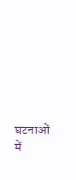घटनाओं में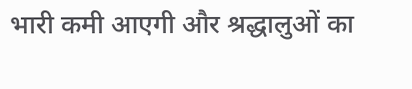भारी कमी आएगी और श्रद्धालुओं का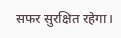सफर सुरक्षित रहेगा।